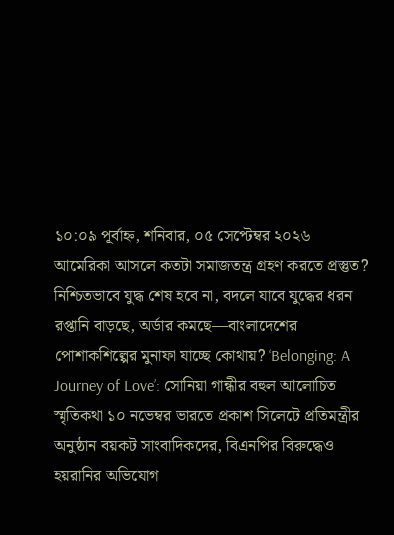১০:০৯ পূর্বাহ্ন, শনিবার, ০৫ সেপ্টেম্বর ২০২৬
আমেরিকা আসলে কতটা সমাজতন্ত্র গ্রহণ করতে প্রস্তুত? নিশ্চিতভাবে যুদ্ধ শেষ হবে না, বদলে যাবে যুদ্ধের ধরন রপ্তানি বাড়ছে, অর্ডার কমছে—বাংলাদেশের পোশাকশিল্পের মুনাফা যাচ্ছে কোথায়? ‘Belonging: A Journey of Love’: সোনিয়া গান্ধীর বহুল আলোচিত স্মৃতিকথা ১০ নভেম্বর ভারতে প্রকাশ সিলেটে প্রতিমন্ত্রীর অনুষ্ঠান বয়কট সাংবাদিকদের, বিএনপির বিরুদ্ধেও হয়রানির অভিযোগ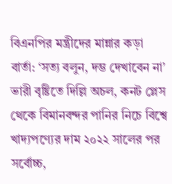বিএনপির মন্ত্রীদের মান্নার কড়া বার্তা: ‘সত্য বলুন, দম্ভ দেখাবেন না’ ভারী বৃষ্টিতে দিল্লি অচল, কনট প্লেস থেকে বিমানবন্দর পানির নিচে বিশ্বে খাদ্যপণ্যের দাম ২০২২ সালের পর সর্বোচ্চ,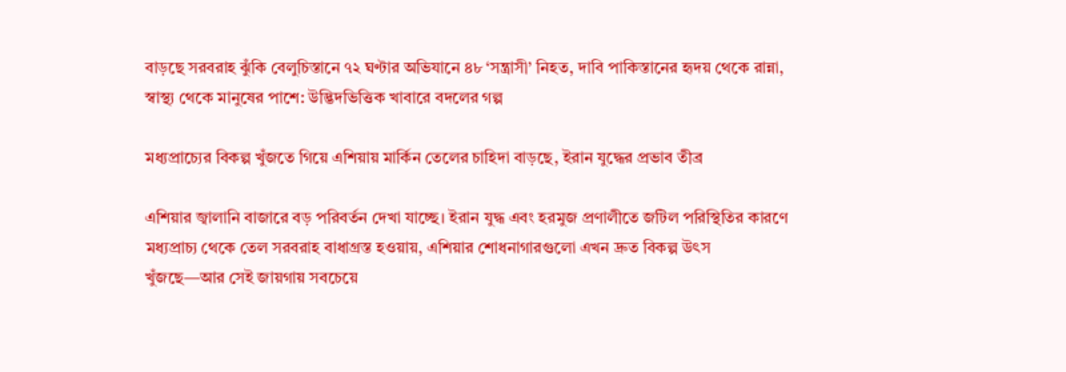বাড়ছে সরবরাহ ঝুঁকি বেলুচিস্তানে ৭২ ঘণ্টার অভিযানে ৪৮ ‘সন্ত্রাসী’ নিহত, দাবি পাকিস্তানের হৃদয় থেকে রান্না, স্বাস্থ্য থেকে মানুষের পাশে: উদ্ভিদভিত্তিক খাবারে বদলের গল্প

মধ্যপ্রাচ্যের বিকল্প খুঁজতে গিয়ে এশিয়ায় মার্কিন তেলের চাহিদা বাড়ছে, ইরান যুদ্ধের প্রভাব তীব্র

এশিয়ার জ্বালানি বাজারে বড় পরিবর্তন দেখা যাচ্ছে। ইরান যুদ্ধ এবং হরমুজ প্রণালীতে জটিল পরিস্থিতির কারণে মধ্যপ্রাচ্য থেকে তেল সরবরাহ বাধাগ্রস্ত হওয়ায়, এশিয়ার শোধনাগারগুলো এখন দ্রুত বিকল্প উৎস খুঁজছে—আর সেই জায়গায় সবচেয়ে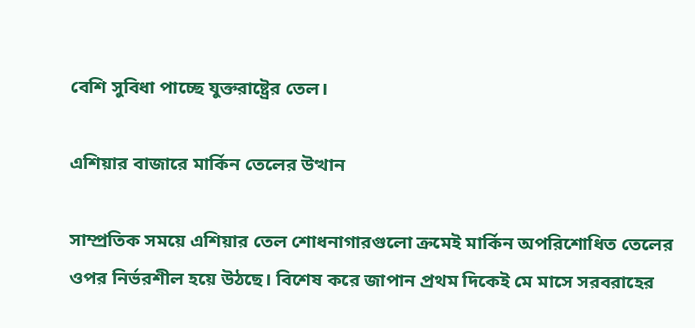বেশি সুবিধা পাচ্ছে যুক্তরাষ্ট্রের তেল।

এশিয়ার বাজারে মার্কিন তেলের উত্থান

সাম্প্রতিক সময়ে এশিয়ার তেল শোধনাগারগুলো ক্রমেই মার্কিন অপরিশোধিত তেলের ওপর নির্ভরশীল হয়ে উঠছে। বিশেষ করে জাপান প্রথম দিকেই মে মাসে সরবরাহের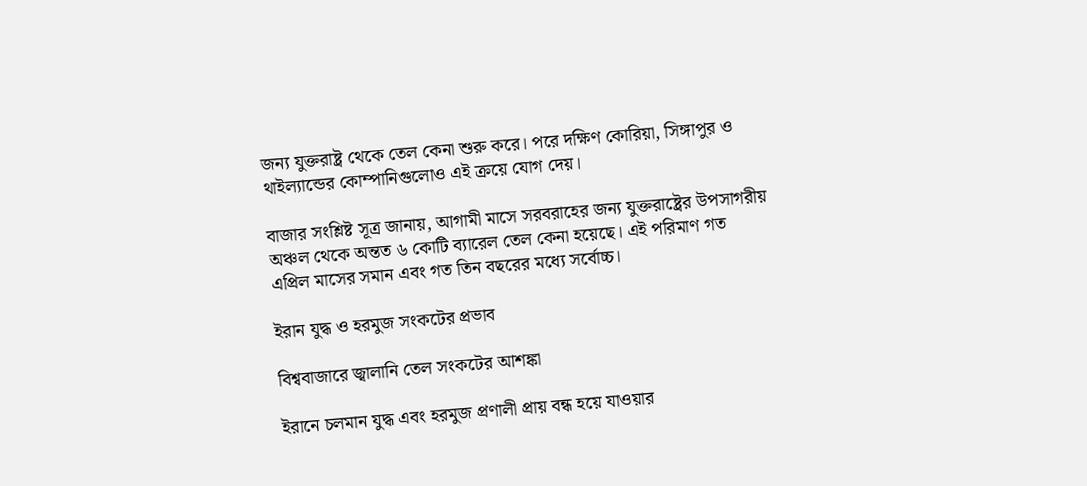জন্য যুক্তরাষ্ট্র থেকে তেল কেনা শুরু করে। পরে দক্ষিণ কোরিয়া, সিঙ্গাপুর ও থাইল্যান্ডের কোম্পানিগুলোও এই ক্রয়ে যোগ দেয়।

বাজার সংশ্লিষ্ট সূত্র জানায়, আগামী মাসে সরবরাহের জন্য যুক্তরাষ্ট্রের উপসাগরীয় অঞ্চল থেকে অন্তত ৬ কোটি ব্যারেল তেল কেনা হয়েছে। এই পরিমাণ গত এপ্রিল মাসের সমান এবং গত তিন বছরের মধ্যে সর্বোচ্চ।

ইরান যুদ্ধ ও হরমুজ সংকটের প্রভাব

বিশ্ববাজারে জ্বালানি তেল সংকটের আশঙ্কা

ইরানে চলমান যুদ্ধ এবং হরমুজ প্রণালী প্রায় বন্ধ হয়ে যাওয়ার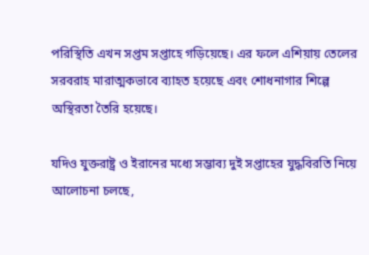পরিস্থিতি এখন সপ্তম সপ্তাহে গড়িয়েছে। এর ফলে এশিয়ায় তেলের সরবরাহ মারাত্মকভাবে ব্যাহত হয়েছে এবং শোধনাগার শিল্পে অস্থিরতা তৈরি হয়েছে।

যদিও যুক্তরাষ্ট্র ও ইরানের মধ্যে সম্ভাব্য দুই সপ্তাহের যুদ্ধবিরতি নিয়ে আলোচনা চলছে,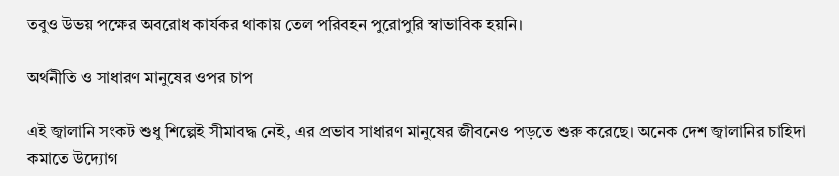তবুও উভয় পক্ষের অবরোধ কার্যকর থাকায় তেল পরিবহন পুরোপুরি স্বাভাবিক হয়নি।

অর্থনীতি ও সাধারণ মানুষের ওপর চাপ

এই জ্বালানি সংকট শুধু শিল্পেই সীমাবদ্ধ নেই, এর প্রভাব সাধারণ মানুষের জীবনেও পড়তে শুরু করেছে। অনেক দেশ জ্বালানির চাহিদা কমাতে উদ্যোগ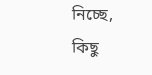নিচ্ছে, কিছু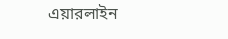এয়ারলাইন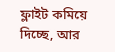ফ্লাইট কমিয়ে দিচ্ছে, আর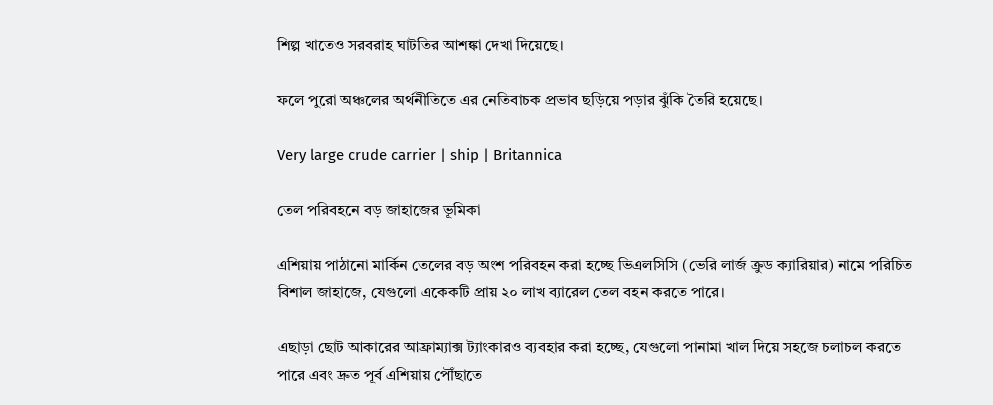শিল্প খাতেও সরবরাহ ঘাটতির আশঙ্কা দেখা দিয়েছে।

ফলে পুরো অঞ্চলের অর্থনীতিতে এর নেতিবাচক প্রভাব ছড়িয়ে পড়ার ঝুঁকি তৈরি হয়েছে।

Very large crude carrier | ship | Britannica

তেল পরিবহনে বড় জাহাজের ভূমিকা

এশিয়ায় পাঠানো মার্কিন তেলের বড় অংশ পরিবহন করা হচ্ছে ভিএলসিসি (ভেরি লার্জ ক্রুড ক্যারিয়ার) নামে পরিচিত বিশাল জাহাজে, যেগুলো একেকটি প্রায় ২০ লাখ ব্যারেল তেল বহন করতে পারে।

এছাড়া ছোট আকারের আফ্রাম্যাক্স ট্যাংকারও ব্যবহার করা হচ্ছে, যেগুলো পানামা খাল দিয়ে সহজে চলাচল করতে পারে এবং দ্রুত পূর্ব এশিয়ায় পৌঁছাতে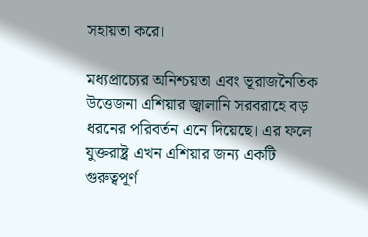সহায়তা করে।

মধ্যপ্রাচ্যের অনিশ্চয়তা এবং ভূরাজনৈতিক উত্তেজনা এশিয়ার জ্বালানি সরবরাহে বড় ধরনের পরিবর্তন এনে দিয়েছে। এর ফলে যুক্তরাষ্ট্র এখন এশিয়ার জন্য একটি গুরুত্বপূর্ণ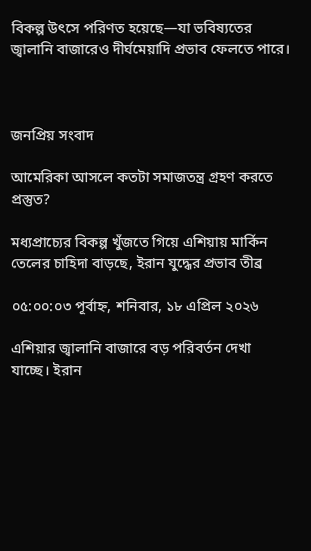বিকল্প উৎসে পরিণত হয়েছে—যা ভবিষ্যতের জ্বালানি বাজারেও দীর্ঘমেয়াদি প্রভাব ফেলতে পারে।



জনপ্রিয় সংবাদ

আমেরিকা আসলে কতটা সমাজতন্ত্র গ্রহণ করতে প্রস্তুত?

মধ্যপ্রাচ্যের বিকল্প খুঁজতে গিয়ে এশিয়ায় মার্কিন তেলের চাহিদা বাড়ছে, ইরান যুদ্ধের প্রভাব তীব্র

০৫:০০:০৩ পূর্বাহ্ন, শনিবার, ১৮ এপ্রিল ২০২৬

এশিয়ার জ্বালানি বাজারে বড় পরিবর্তন দেখা যাচ্ছে। ইরান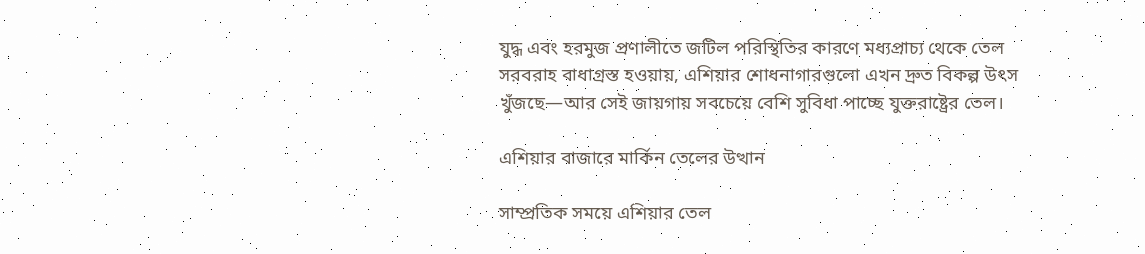যুদ্ধ এবং হরমুজ প্রণালীতে জটিল পরিস্থিতির কারণে মধ্যপ্রাচ্য থেকে তেল সরবরাহ বাধাগ্রস্ত হওয়ায়, এশিয়ার শোধনাগারগুলো এখন দ্রুত বিকল্প উৎস খুঁজছে—আর সেই জায়গায় সবচেয়ে বেশি সুবিধা পাচ্ছে যুক্তরাষ্ট্রের তেল।

এশিয়ার বাজারে মার্কিন তেলের উত্থান

সাম্প্রতিক সময়ে এশিয়ার তেল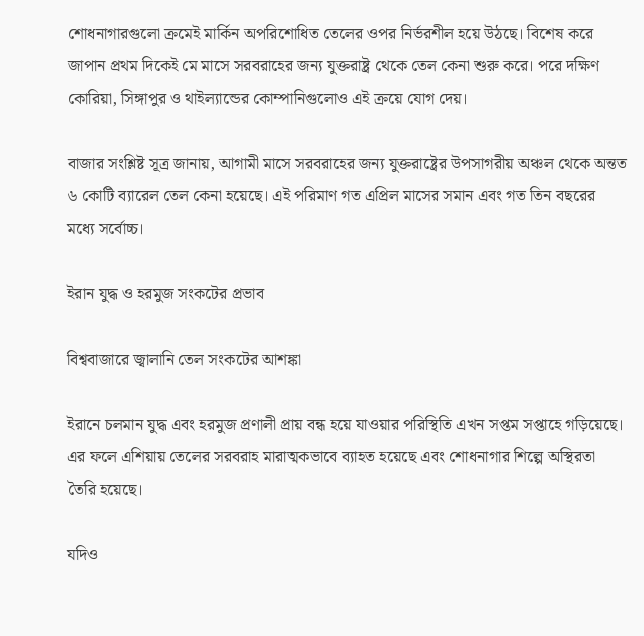শোধনাগারগুলো ক্রমেই মার্কিন অপরিশোধিত তেলের ওপর নির্ভরশীল হয়ে উঠছে। বিশেষ করে জাপান প্রথম দিকেই মে মাসে সরবরাহের জন্য যুক্তরাষ্ট্র থেকে তেল কেনা শুরু করে। পরে দক্ষিণ কোরিয়া, সিঙ্গাপুর ও থাইল্যান্ডের কোম্পানিগুলোও এই ক্রয়ে যোগ দেয়।

বাজার সংশ্লিষ্ট সূত্র জানায়, আগামী মাসে সরবরাহের জন্য যুক্তরাষ্ট্রের উপসাগরীয় অঞ্চল থেকে অন্তত ৬ কোটি ব্যারেল তেল কেনা হয়েছে। এই পরিমাণ গত এপ্রিল মাসের সমান এবং গত তিন বছরের মধ্যে সর্বোচ্চ।

ইরান যুদ্ধ ও হরমুজ সংকটের প্রভাব

বিশ্ববাজারে জ্বালানি তেল সংকটের আশঙ্কা

ইরানে চলমান যুদ্ধ এবং হরমুজ প্রণালী প্রায় বন্ধ হয়ে যাওয়ার পরিস্থিতি এখন সপ্তম সপ্তাহে গড়িয়েছে। এর ফলে এশিয়ায় তেলের সরবরাহ মারাত্মকভাবে ব্যাহত হয়েছে এবং শোধনাগার শিল্পে অস্থিরতা তৈরি হয়েছে।

যদিও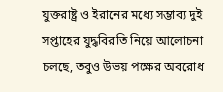যুক্তরাষ্ট্র ও ইরানের মধ্যে সম্ভাব্য দুই সপ্তাহের যুদ্ধবিরতি নিয়ে আলোচনা চলছে, তবুও উভয় পক্ষের অবরোধ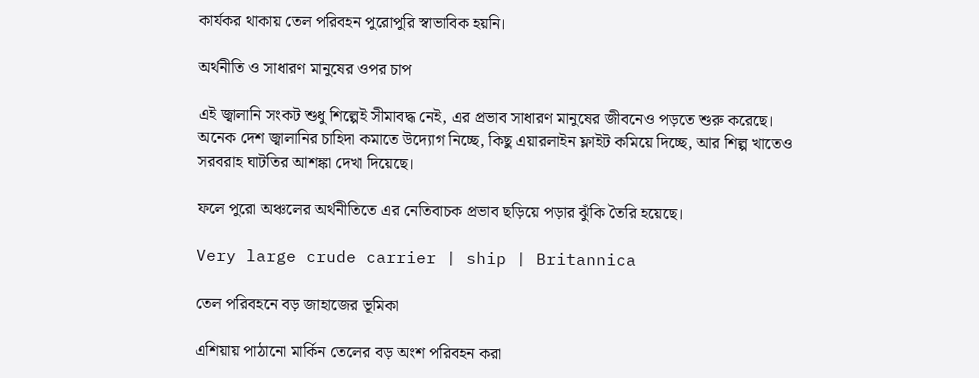কার্যকর থাকায় তেল পরিবহন পুরোপুরি স্বাভাবিক হয়নি।

অর্থনীতি ও সাধারণ মানুষের ওপর চাপ

এই জ্বালানি সংকট শুধু শিল্পেই সীমাবদ্ধ নেই, এর প্রভাব সাধারণ মানুষের জীবনেও পড়তে শুরু করেছে। অনেক দেশ জ্বালানির চাহিদা কমাতে উদ্যোগ নিচ্ছে, কিছু এয়ারলাইন ফ্লাইট কমিয়ে দিচ্ছে, আর শিল্প খাতেও সরবরাহ ঘাটতির আশঙ্কা দেখা দিয়েছে।

ফলে পুরো অঞ্চলের অর্থনীতিতে এর নেতিবাচক প্রভাব ছড়িয়ে পড়ার ঝুঁকি তৈরি হয়েছে।

Very large crude carrier | ship | Britannica

তেল পরিবহনে বড় জাহাজের ভূমিকা

এশিয়ায় পাঠানো মার্কিন তেলের বড় অংশ পরিবহন করা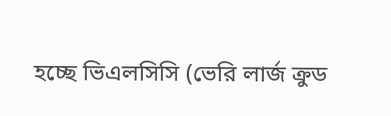হচ্ছে ভিএলসিসি (ভেরি লার্জ ক্রুড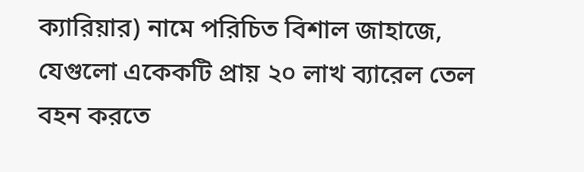ক্যারিয়ার) নামে পরিচিত বিশাল জাহাজে, যেগুলো একেকটি প্রায় ২০ লাখ ব্যারেল তেল বহন করতে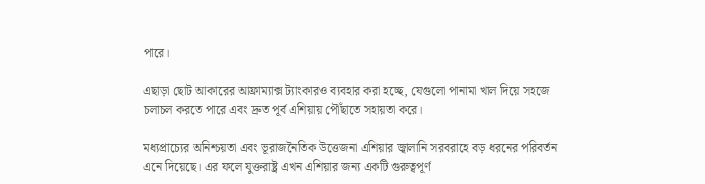পারে।

এছাড়া ছোট আকারের আফ্রাম্যাক্স ট্যাংকারও ব্যবহার করা হচ্ছে, যেগুলো পানামা খাল দিয়ে সহজে চলাচল করতে পারে এবং দ্রুত পূর্ব এশিয়ায় পৌঁছাতে সহায়তা করে।

মধ্যপ্রাচ্যের অনিশ্চয়তা এবং ভূরাজনৈতিক উত্তেজনা এশিয়ার জ্বালানি সরবরাহে বড় ধরনের পরিবর্তন এনে দিয়েছে। এর ফলে যুক্তরাষ্ট্র এখন এশিয়ার জন্য একটি গুরুত্বপূর্ণ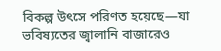বিকল্প উৎসে পরিণত হয়েছে—যা ভবিষ্যতের জ্বালানি বাজারেও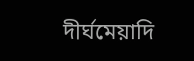দীর্ঘমেয়াদি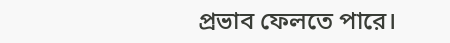প্রভাব ফেলতে পারে।